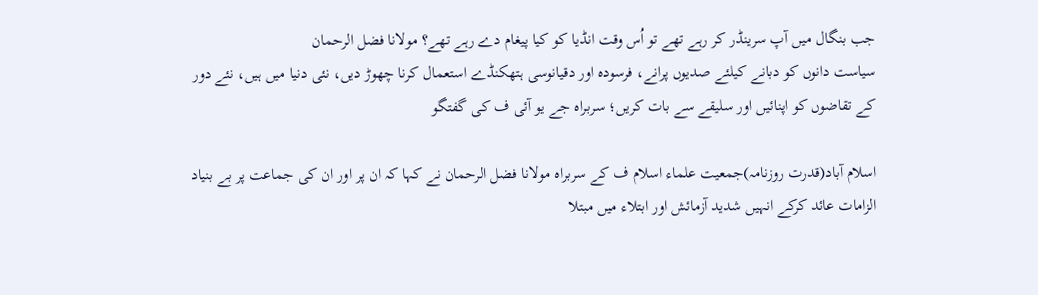جب بنگال میں آپ سرینڈر کر رہے تھے تو اُس وقت انڈیا کو کیا پیغام دے رہے تھے؟ مولانا فضل الرحمان
سیاست دانوں کو دبانے کیلئے صدیوں پرانے، فرسودہ اور دقیانوسی ہتھکنڈے استعمال کرنا چھوڑ دیں، نئی دنیا میں ہیں، نئے دور کے تقاضوں کو اپنائیں اور سلیقے سے بات کریں؛ سربراہ جے یو آئی ف کی گفتگو

اسلام آباد(قدرت روزنامہ)جمعیت علماء اسلام ف کے سربراہ مولانا فضل الرحمان نے کہا کہ ان پر اور ان کی جماعت پر بے بنیاد الزامات عائد کرکے انہیں شدید آزمائش اور ابتلاء میں مبتلا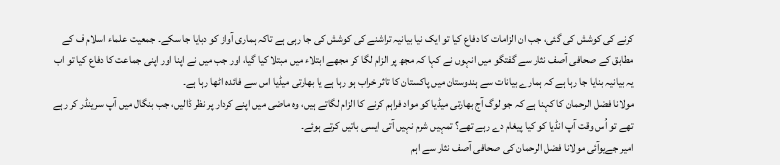کرنے کی کوشش کی گئی، جب ان الزامات کا دفاع کیا تو ایک نیا بیانیہ تراشنے کی کوشش کی جا رہی ہے تاکہ ہماری آواز کو دبایا جا سکے۔ جمعیت علماء اسلام ف کے مطابق کے صحافی آصف نثار سے گفتگو میں انہوں نے کہا کہ مجھ پر الزام لگا کر مجھے ابتلاء میں مبتلا کیا گیا، اور جب میں نے اپنا اور اپنی جماعت کا دفاع کیا تو اب یہ بیانیہ بنایا جا رہا ہے کہ ہمارے بیانات سے ہندوستان میں پاکستان کا تاثر خراب ہو رہا ہے یا بھارتی میڈیا اس سے فائدہ اٹھا رہا ہے۔
مولانا فضل الرحمان کا کہنا ہے کہ جو لوگ آج بھارتی میڈیا کو مواد فراہم کرنے کا الزام لگاتے ہیں، وہ ماضی میں اپنے کردار پر نظر ڈالیں، جب بنگال میں آپ سرینڈر کر رہے تھے تو اُس وقت آپ انڈیا کو کیا پیغام دے رہے تھے؟ تمہیں شرم نہیں آتی ایسی باتیں کرتے ہوئے۔
امیر جےیوآئی مولانا فضل الرحمان کی صحافی آصف نثار سے اہم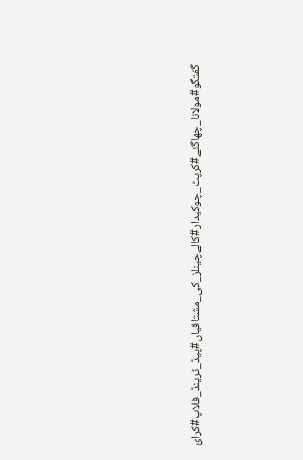گفتگو#مولانا_چھاگئے#کرپٹ_چوکیدار#کالےچینلز_کی_مشتاقیاں#پیڈ_ٹرینڈ_فلاپ#کرائ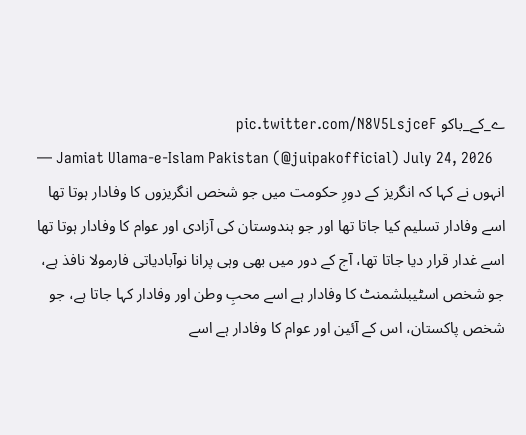ے_کے_باکو pic.twitter.com/N8V5LsjceF
— Jamiat Ulama-e-Islam Pakistan (@juipakofficial) July 24, 2026
انہوں نے کہا کہ انگریز کے دورِ حکومت میں جو شخص انگریزوں کا وفادار ہوتا تھا اسے وفادار تسلیم کیا جاتا تھا اور جو ہندوستان کی آزادی اور عوام کا وفادار ہوتا تھا اسے غدار قرار دیا جاتا تھا، آج کے دور میں بھی وہی پرانا نوآبادیاتی فارمولا نافذ ہے، جو شخص اسٹیبلشمنٹ کا وفادار ہے اسے محبِ وطن اور وفادار کہا جاتا ہے، جو شخص پاکستان، اس کے آئین اور عوام کا وفادار ہے اسے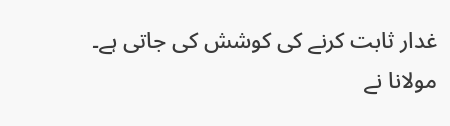غدار ثابت کرنے کی کوشش کی جاتی ہے۔
مولانا نے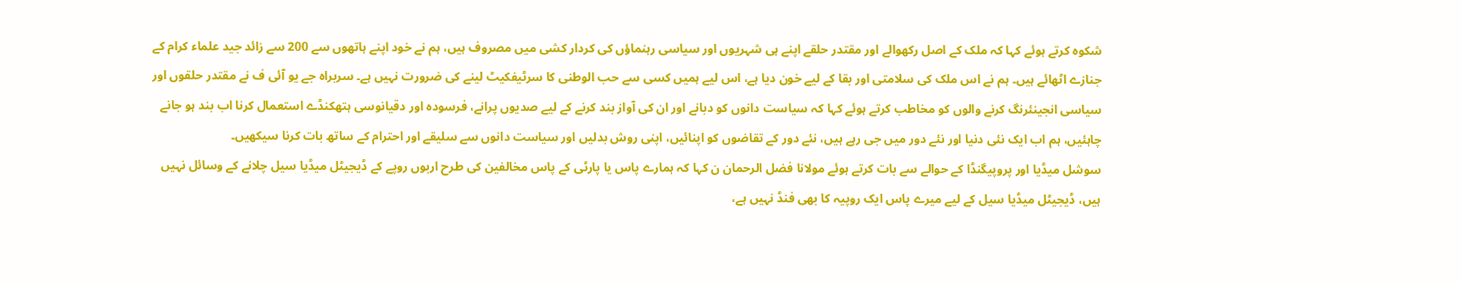شکوہ کرتے ہوئے کہا کہ ملک کے اصل رکھوالے اور مقتدر حلقے اپنے ہی شہریوں اور سیاسی رہنماؤں کی کردار کشی میں مصروف ہیں، ہم نے خود اپنے ہاتھوں سے 200 سے زائد جید علماء کرام کے جنازے اٹھائے ہیں۔ ہم نے اس ملک کی سلامتی اور بقا کے لیے خون دیا ہے، اس لیے ہمیں کسی سے حب الوطنی کا سرٹیفکیٹ لینے کی ضرورت نہیں ہے۔ سربراہ جے یو آئی ف نے مقتدر حلقوں اور سیاسی انجینئرنگ کرنے والوں کو مخاطب کرتے ہوئے کہا کہ سیاست دانوں کو دبانے اور ان کی آواز بند کرنے کے لیے صدیوں پرانے، فرسودہ اور دقیانوسی ہتھکنڈے استعمال کرنا اب بند ہو جانے چاہئیں، ہم اب ایک نئی دنیا اور نئے دور میں جی رہے ہیں، نئے دور کے تقاضوں کو اپنائیں، اپنی روش بدلیں اور سیاست دانوں سے سلیقے اور احترام کے ساتھ بات کرنا سیکھیں۔
سوشل میڈیا اور پروپیگنڈا کے حوالے سے بات کرتے ہوئے مولانا فضل الرحمان ن کہا کہ ہمارے پاس یا پارٹی کے پاس مخالفین کی طرح اربوں روپے کے ڈیجیٹل میڈیا سیل چلانے کے وسائل نہیں ہیں، ڈیجیٹل میڈیا سیل کے لیے میرے پاس ایک روپیہ کا بھی فنڈ نہیں ہے،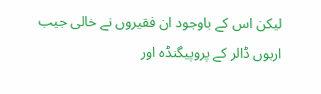لیکن اس کے باوجود ان فقیروں نے خالی جیب اربوں ڈالر کے پروپیگنڈہ اور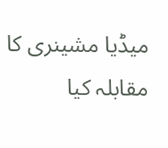میڈیا مشینری کا مقابلہ کیا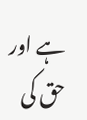ہے اور حق کی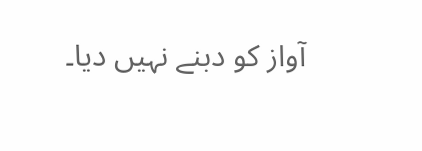آواز کو دبنے نہیں دیا۔